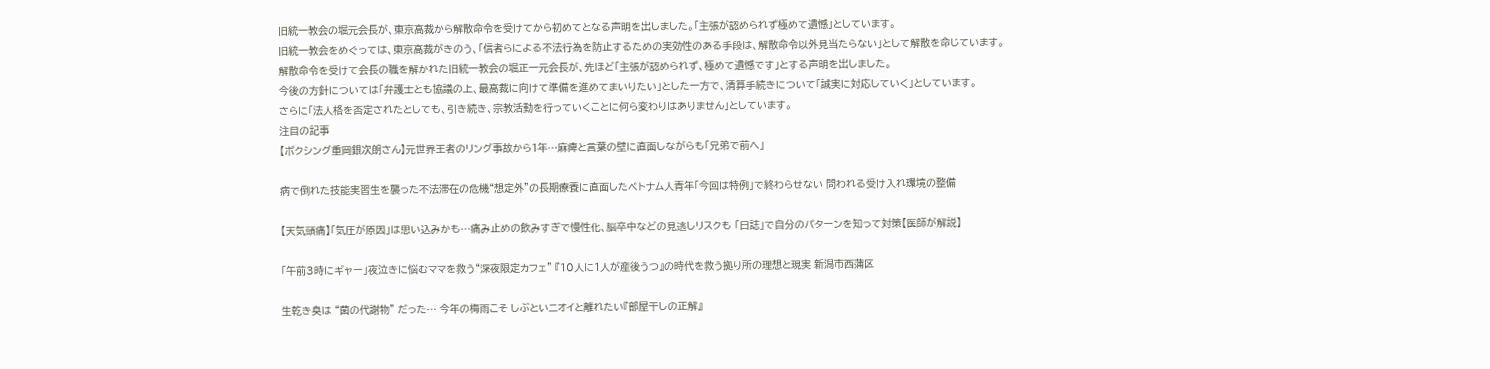旧統一教会の堀元会長が、東京高裁から解散命令を受けてから初めてとなる声明を出しました。「主張が認められず極めて遺憾」としています。
旧統一教会をめぐっては、東京高裁がきのう、「信者らによる不法行為を防止するための実効性のある手段は、解散命令以外見当たらない」として解散を命じています。
解散命令を受けて会長の職を解かれた旧統一教会の堀正一元会長が、先ほど「主張が認められず、極めて遺憾です」とする声明を出しました。
今後の方針については「弁護士とも協議の上、最高裁に向けて準備を進めてまいりたい」とした一方で、清算手続きについて「誠実に対応していく」としています。
さらに「法人格を否定されたとしても、引き続き、宗教活動を行っていくことに何ら変わりはありません」としています。
注目の記事
【ボクシング重岡銀次朗さん】元世界王者のリング事故から1年…麻痺と言葉の壁に直面しながらも「兄弟で前へ」

病で倒れた技能実習生を襲った不法滞在の危機“想定外”の長期療養に直面したベトナム人青年「今回は特例」で終わらせない 問われる受け入れ環境の整備

【天気頭痛】「気圧が原因」は思い込みかも…痛み止めの飲みすぎで慢性化、脳卒中などの見逃しリスクも 「日誌」で自分のパターンを知って対策【医師が解説】

「午前3時にギャー」夜泣きに悩むママを救う“深夜限定カフェ” 『10人に1人が産後うつ』の時代を救う拠り所の理想と現実 新潟市西蒲区

生乾き臭は “菌の代謝物” だった… 今年の梅雨こそ しぶといニオイと離れたい『部屋干しの正解』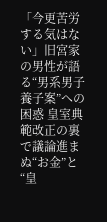「今更苦労する気はない」旧宮家の男性が語る“男系男子養子案”への困惑 皇室典範改正の裏で議論進まぬ“お金”と“皇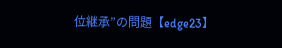位継承”の問題【edge23】